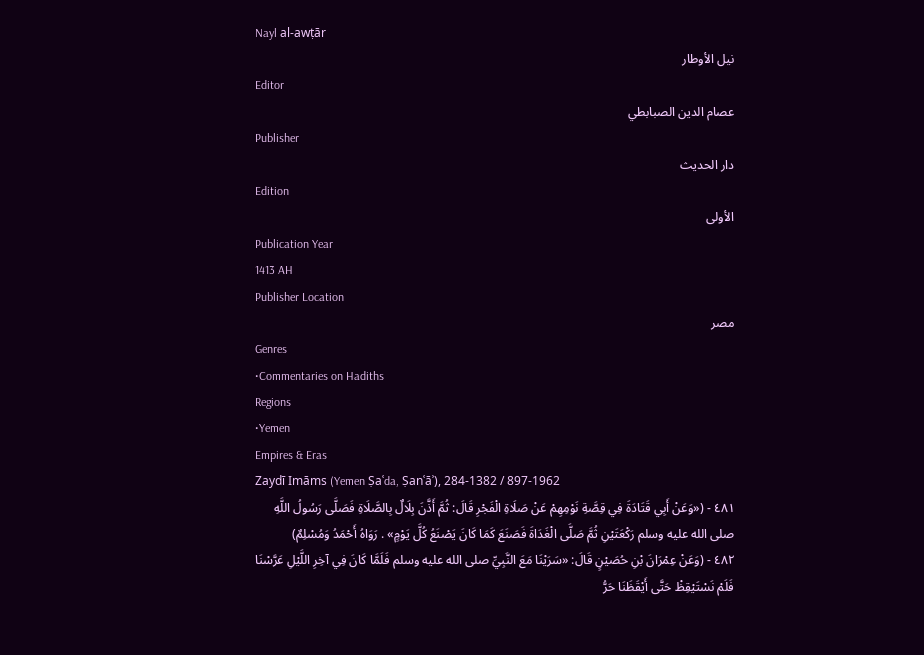Nayl al-awṭār
نيل الأوطار
Editor
عصام الدين الصبابطي
Publisher
دار الحديث
Edition
الأولى
Publication Year
1413 AH
Publisher Location
مصر
Genres
•Commentaries on Hadiths
Regions
•Yemen
Empires & Eras
Zaydī Imāms (Yemen Ṣaʿda, Ṣanʿāʾ), 284-1382 / 897-1962
٤٨١ - («وَعَنْ أَبِي قَتَادَةَ فِي قِصَّةِ نَوْمِهِمْ عَنْ صَلَاةِ الْفَجْرِ قَالَ: ثُمَّ أَذَّنَ بِلَالٌ بِالصَّلَاةِ فَصَلَّى رَسُولُ اللَّهِ صلى الله عليه وسلم رَكْعَتَيْنِ ثُمَّ صَلَّى الْغَدَاةَ فَصَنَعَ كَمَا كَانَ يَصْنَعُ كُلَّ يَوْمٍ» . رَوَاهُ أَحْمَدُ وَمُسْلِمٌ)
٤٨٢ - (وَعَنْ عِمْرَانَ بْنِ حُصَيْنٍ قَالَ: «سَرَيْنَا مَعَ النَّبِيِّ صلى الله عليه وسلم فَلَمَّا كَانَ فِي آخِرِ اللَّيْلِ عَرَّسْنَا فَلَمْ نَسْتَيْقِظْ حَتَّى أَيْقَظَنَا حَرُّ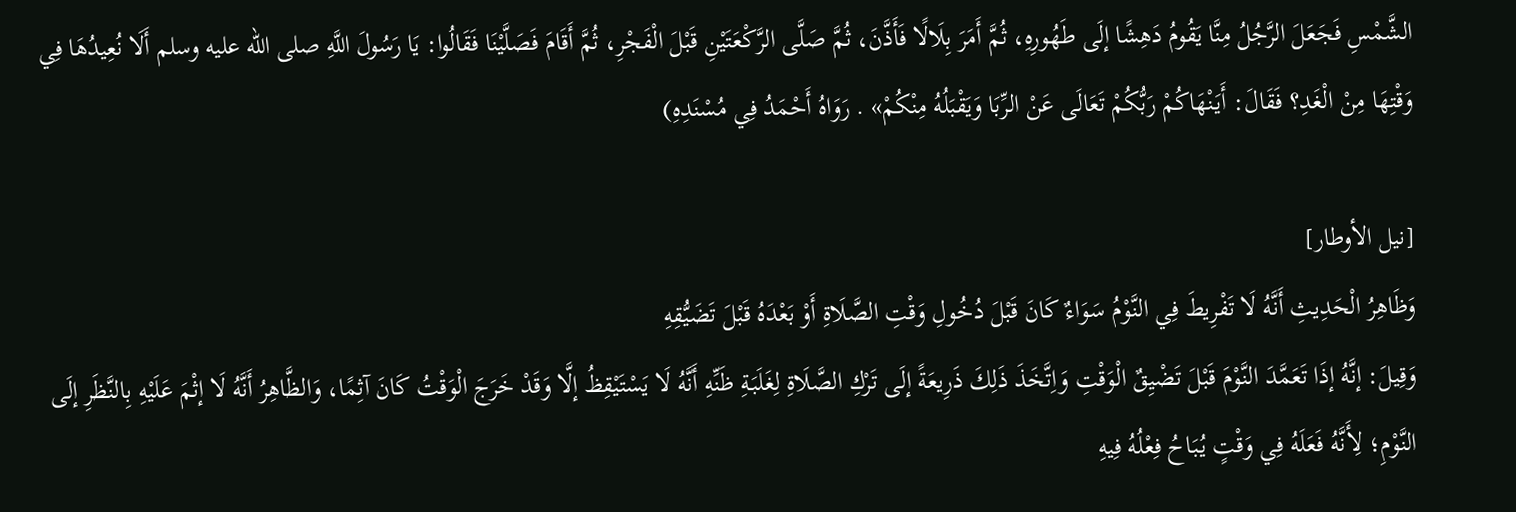الشَّمْسِ فَجَعَلَ الرَّجُلُ مِنَّا يَقُومُ دَهِشًا إلَى طَهُورِهِ، ثُمَّ أَمَرَ بِلَالًا فَأَذَّنَ، ثُمَّ صَلَّى الرَّكْعَتَيْنِ قَبْلَ الْفَجْرِ، ثُمَّ أَقَامَ فَصَلَّيْنَا فَقَالُوا: يَا رَسُولَ اللَّهِ صلى الله عليه وسلم أَلَا نُعِيدُهَا فِي وَقْتِهَا مِنْ الْغَدِ؟ فَقَالَ: أَيَنْهَاكُمْ رَبُّكُمْ تَعَالَى عَنْ الرِّبَا وَيَقْبَلُهُ مِنْكُمْ» . رَوَاهُ أَحْمَدُ فِي مُسْنَدِهِ)

[نيل الأوطار]
وَظَاهِرُ الْحَدِيثِ أَنَّهُ لَا تَفْرِيطَ فِي النَّوْمُ سَوَاءٌ كَانَ قَبْلَ دُخُولِ وَقْتِ الصَّلَاةِ أَوْ بَعْدَهُ قَبْلَ تَضَيُّقِهِ
وَقِيلَ: إنَّهُ إذَا تَعَمَّدَ النَّوْمَ قَبْلَ تَضْيِقٌ الْوَقْتِ وَاِتَّخَذَ ذَلِكَ ذَرِيعَةً إلَى تَرْكِ الصَّلَاةِ لِغَلَبَةِ ظَنِّهِ أَنَّهُ لَا يَسْتَيْقِظُ إلَّا وَقَدْ خَرَجَ الْوَقْتُ كَانَ آثِمًا، وَالظَّاهِرُ أَنَّهُ لَا إثْمَ عَلَيْهِ بِالنَّظَرِ إلَى النَّوْمِ؛ لِأَنَّهُ فَعَلَهُ فِي وَقْتٍ يُبَاحُ فِعْلُهُ فِيهِ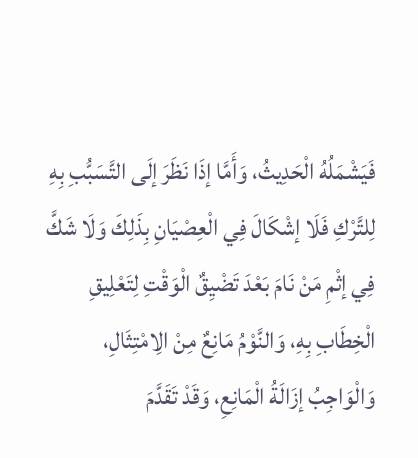فَيَشْمَلُهُ الْحَدِيثُ، وَأَمَّا إذَا نَظَرَ إلَى التَّسَبُّبِ بِهِ لِلتَّرْكِ فَلَا إشْكَالَ فِي الْعِصْيَانِ بِذَلِكَ وَلَا شَكَّ فِي إثْمِ مَنْ نَامَ بَعْدَ تَضْيِقٌ الْوَقْتِ لِتَعْلِيقِ الْخِطَابِ بِهِ، وَالنَّوْمُ مَانِعٌ مِنْ الِامْتِثَالِ، وَالْوَاجِبُ إزَالَةُ الْمَانِعِ، وَقَدْ تَقَدَّمَ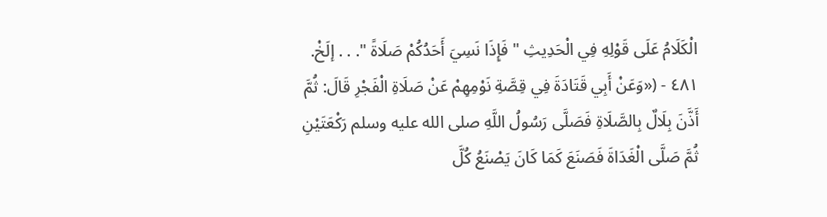الْكَلَامُ عَلَى قَوْلِهِ فِي الْحَدِيثِ " فَإِذَا نَسِيَ أَحَدُكُمْ صَلَاةً ". . . إلَخْ.
٤٨١ - («وَعَنْ أَبِي قَتَادَةَ فِي قِصَّةِ نَوْمِهِمْ عَنْ صَلَاةِ الْفَجْرِ قَالَ: ثُمَّ أَذَّنَ بِلَالٌ بِالصَّلَاةِ فَصَلَّى رَسُولُ اللَّهِ صلى الله عليه وسلم رَكْعَتَيْنِ ثُمَّ صَلَّى الْغَدَاةَ فَصَنَعَ كَمَا كَانَ يَصْنَعُ كُلَّ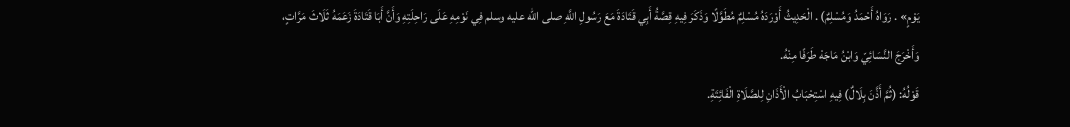يَوْمٍ» . رَوَاهُ أَحْمَدُ وَمُسْلِمٌ) . الْحَدِيثُ أَوْرَدَهُ مُسْلِمٌ مُطَوَّلًا وَذَكَرَ فِيهِ قِصَّةُ أَبِي قَتَادَةَ مَعَ رَسُولِ اللَّهِ صلى الله عليه وسلم فِي نَوْمِهِ عَلَى رَاحِلَتِهِ وَأَنَّ أَبَا قَتَادَةَ زَعَمَهُ ثَلَاثَ مَرَّاتٍ، وَأَخْرَجَ النَّسَائِيّ وَابْنُ مَاجَهْ طَرَفًا مِنْهُ.
قَوْلُهُ: (ثُمَّ أَذَّنَ بِلَالٌ) فِيهِ اسْتِحْبَابُ الْأَذَانِ لِلصَّلَاةِ الْفَائِتَةِ.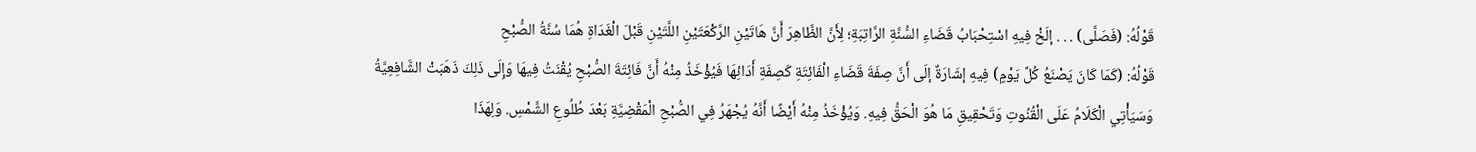قَوْلُهُ: (فَصَلَّى) . . . إلَخْ فِيهِ اسْتِحْبَابُ قَضَاءِ السُّنَّةِ الرَّاتِبَةِ؛ لِأَنَّ الظَّاهِرَ أَنَّ هَاتَيْنِ الرَّكْعَتَيْنِ اللَّتَيْنِ قَبْلَ الْغَدَاةِ هُمَا سُنَّةُ الصُّبْحِ
قَوْلُهُ: (كَمَا كَانَ يَصْنَعُ كُلَّ يَوْمٍ) فِيهِ إشَارَةٌ إلَى أَنَّ صِفَةَ قَضَاءِ الْفَائِتَةِ كَصِفَةِ أَدَائِهَا فَيُؤْخَذُ مِنْهُ أَنَّ فَائِتَةَ الصُّبْحِ يُقْنَتُ فِيهَا وَإِلَى ذَلِكَ ذَهَبَتْ الشَّافِعِيَّةُ وَسَيَأْتِي الْكَلَامُ عَلَى الْقُنُوتِ وَتَحْقِيقِ مَا هُوَ الْحَقُّ فِيهِ. وَيُؤْخَذُ مِنْهُ أَيْضًا أَنَّهُ يُجْهَرُ فِي الصُّبْحِ الْمَقْضِيَّةِ بَعْدَ طُلُوعِ الشَّمْسِ. وَلِهَذَا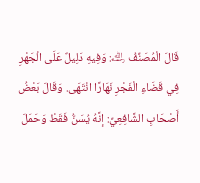قَالَ الْمُصَنِّفُ ﵀: وَفِيهِ دَلِيلٌ عَلَى الْجَهْرِ فِي قَضَاءِ الْفَجْرِ نَهَارًا انْتَهَى. وَقَالَ بَعْضُ أَصْحَابِ الشَّافِعِيِّ: إنَّهُ يُسَنُّ فَقَطْ وَحَمَلَ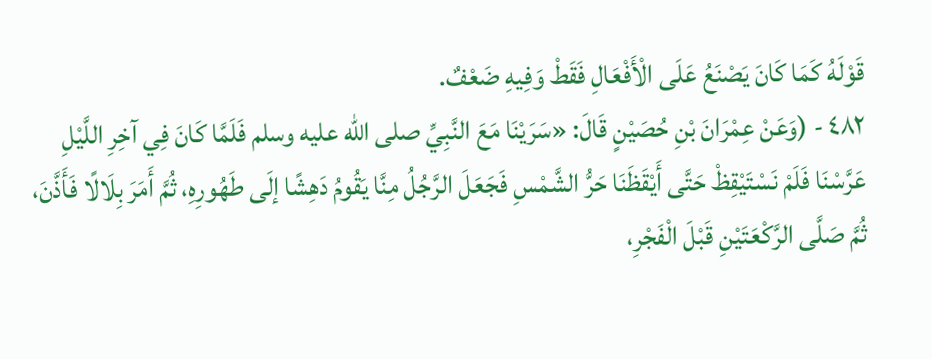قَوْلَهُ كَمَا كَانَ يَصْنَعُ عَلَى الْأَفْعَالِ فَقَطْ وَفِيهِ ضَعْفٌ.
٤٨٢ - (وَعَنْ عِمْرَانَ بْنِ حُصَيْنٍ قَالَ: «سَرَيْنَا مَعَ النَّبِيِّ صلى الله عليه وسلم فَلَمَّا كَانَ فِي آخِرِ اللَّيْلِ عَرَّسْنَا فَلَمْ نَسْتَيْقِظْ حَتَّى أَيْقَظَنَا حَرُّ الشَّمْسِ فَجَعَلَ الرَّجُلُ مِنَّا يَقُومُ دَهِشًا إلَى طَهُورِهِ، ثُمَّ أَمَرَ بِلَالًا فَأَذَّنَ، ثُمَّ صَلَّى الرَّكْعَتَيْنِ قَبْلَ الْفَجْرِ،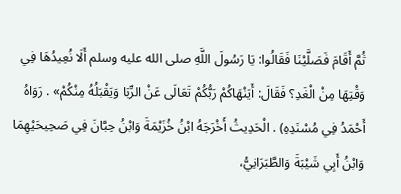ثُمَّ أَقَامَ فَصَلَّيْنَا فَقَالُوا: يَا رَسُولَ اللَّهِ صلى الله عليه وسلم أَلَا نُعِيدُهَا فِي وَقْتِهَا مِنْ الْغَدِ؟ فَقَالَ: أَيَنْهَاكُمْ رَبُّكُمْ تَعَالَى عَنْ الرِّبَا وَيَقْبَلُهُ مِنْكُمْ» . رَوَاهُ أَحْمَدُ فِي مُسْنَدِهِ) . الْحَدِيثُ أَخْرَجَهُ ابْنُ خُزَيْمَةَ وَابْنُ حِبَّانَ فِي صَحِيحَيْهِمَا وَابْنُ أَبِي شَيْبَةَ وَالطَّبَرَانِيُّ،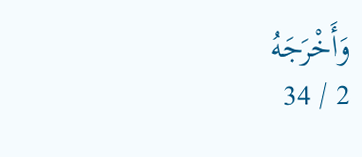وَأَخْرَجَهُ
2 / 34